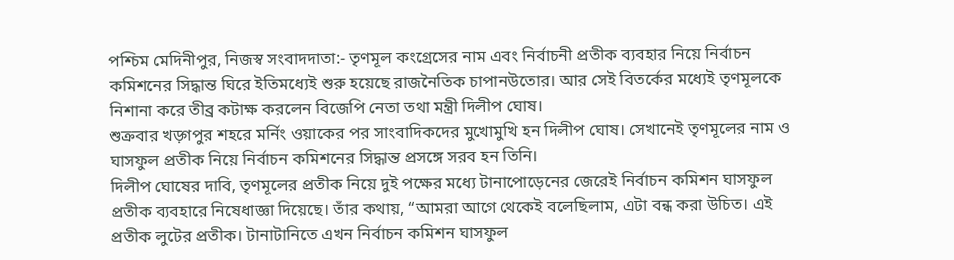পশ্চিম মেদিনীপুর, নিজস্ব সংবাদদাতা:- তৃণমূল কংগ্রেসের নাম এবং নির্বাচনী প্রতীক ব্যবহার নিয়ে নির্বাচন কমিশনের সিদ্ধান্ত ঘিরে ইতিমধ্যেই শুরু হয়েছে রাজনৈতিক চাপানউতোর। আর সেই বিতর্কের মধ্যেই তৃণমূলকে নিশানা করে তীব্র কটাক্ষ করলেন বিজেপি নেতা তথা মন্ত্রী দিলীপ ঘোষ।
শুক্রবার খড়্গপুর শহরে মর্নিং ওয়াকের পর সাংবাদিকদের মুখোমুখি হন দিলীপ ঘোষ। সেখানেই তৃণমূলের নাম ও ঘাসফুল প্রতীক নিয়ে নির্বাচন কমিশনের সিদ্ধান্ত প্রসঙ্গে সরব হন তিনি।
দিলীপ ঘোষের দাবি, তৃণমূলের প্রতীক নিয়ে দুই পক্ষের মধ্যে টানাপোড়েনের জেরেই নির্বাচন কমিশন ঘাসফুল প্রতীক ব্যবহারে নিষেধাজ্ঞা দিয়েছে। তাঁর কথায়, “আমরা আগে থেকেই বলেছিলাম, এটা বন্ধ করা উচিত। এই প্রতীক লুটের প্রতীক। টানাটানিতে এখন নির্বাচন কমিশন ঘাসফুল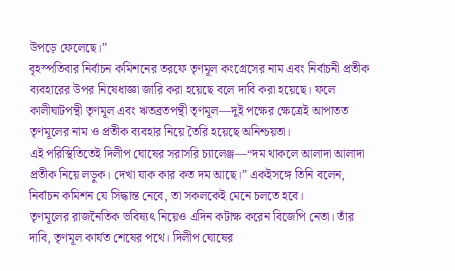উপড়ে ফেলেছে।”
বৃহস্পতিবার নির্বাচন কমিশনের তরফে তৃণমূল কংগ্রেসের নাম এবং নির্বাচনী প্রতীক ব্যবহারের উপর নিষেধাজ্ঞা জারি করা হয়েছে বলে দাবি করা হয়েছে। ফলে কালীঘাটপন্থী তৃণমূল এবং ঋতব্রতপন্থী তৃণমূল—দুই পক্ষের ক্ষেত্রেই আপাতত তৃণমূলের নাম ও প্রতীক ব্যবহার নিয়ে তৈরি হয়েছে অনিশ্চয়তা।
এই পরিস্থিতিতেই দিলীপ ঘোষের সরাসরি চ্যালেঞ্জ—“দম থাকলে আলাদা আলাদা প্রতীক নিয়ে লড়ুক। দেখা যাক কার কত দম আছে।” একইসঙ্গে তিনি বলেন, নির্বাচন কমিশন যে সিদ্ধান্ত নেবে, তা সকলকেই মেনে চলতে হবে।
তৃণমূলের রাজনৈতিক ভবিষ্যৎ নিয়েও এদিন কটাক্ষ করেন বিজেপি নেতা। তাঁর দাবি, তৃণমূল কার্যত শেষের পথে। দিলীপ ঘোষের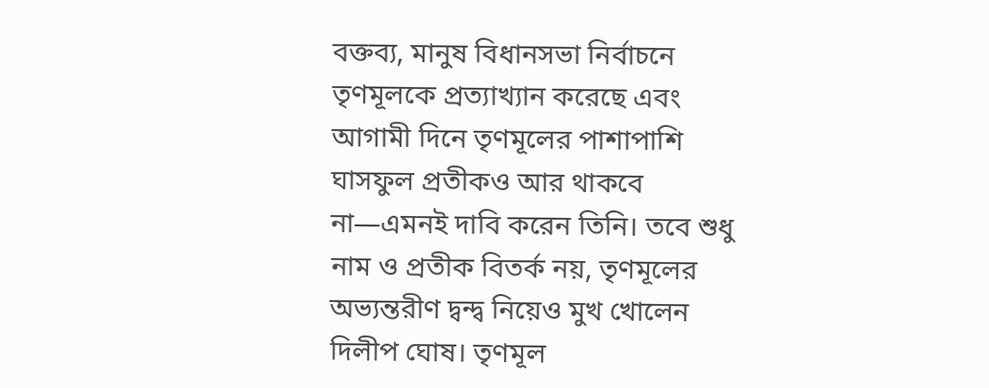বক্তব্য, মানুষ বিধানসভা নির্বাচনে তৃণমূলকে প্রত্যাখ্যান করেছে এবং আগামী দিনে তৃণমূলের পাশাপাশি ঘাসফুল প্রতীকও আর থাকবে না—এমনই দাবি করেন তিনি। তবে শুধু নাম ও প্রতীক বিতর্ক নয়, তৃণমূলের অভ্যন্তরীণ দ্বন্দ্ব নিয়েও মুখ খোলেন দিলীপ ঘোষ। তৃণমূল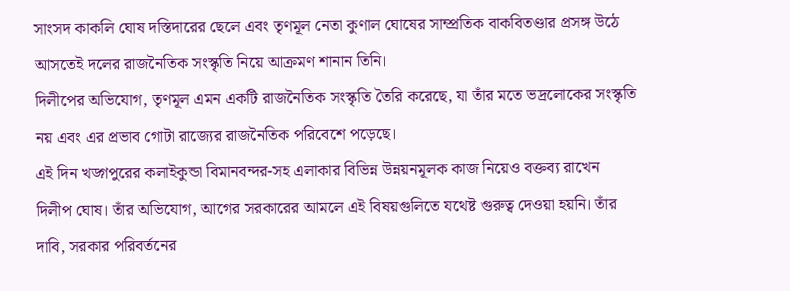সাংসদ কাকলি ঘোষ দস্তিদারের ছেলে এবং তৃণমূল নেতা কুণাল ঘোষের সাম্প্রতিক বাকবিতণ্ডার প্রসঙ্গ উঠে আসতেই দলের রাজনৈতিক সংস্কৃতি নিয়ে আক্রমণ শানান তিনি।
দিলীপের অভিযোগ, তৃণমূল এমন একটি রাজনৈতিক সংস্কৃতি তৈরি করেছে, যা তাঁর মতে ভদ্রলোকের সংস্কৃতি নয় এবং এর প্রভাব গোটা রাজ্যের রাজনৈতিক পরিবেশে পড়েছে।
এই দিন খড়্গপুরের কলাইকুন্ডা বিমানবন্দর-সহ এলাকার বিভিন্ন উন্নয়নমূলক কাজ নিয়েও বক্তব্য রাখেন দিলীপ ঘোষ। তাঁর অভিযোগ, আগের সরকারের আমলে এই বিষয়গুলিতে যথেষ্ট গুরুত্ব দেওয়া হয়নি। তাঁর দাবি, সরকার পরিবর্তনের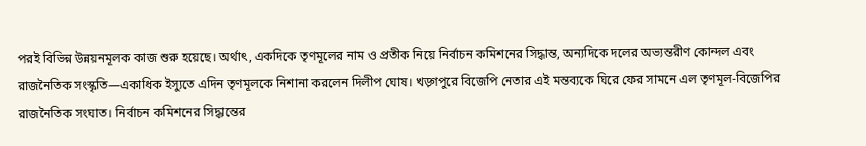পরই বিভিন্ন উন্নয়নমূলক কাজ শুরু হয়েছে। অর্থাৎ, একদিকে তৃণমূলের নাম ও প্রতীক নিয়ে নির্বাচন কমিশনের সিদ্ধান্ত, অন্যদিকে দলের অভ্যন্তরীণ কোন্দল এবং রাজনৈতিক সংস্কৃতি—একাধিক ইস্যুতে এদিন তৃণমূলকে নিশানা করলেন দিলীপ ঘোষ। খড়্গপুরে বিজেপি নেতার এই মন্তব্যকে ঘিরে ফের সামনে এল তৃণমূল-বিজেপির রাজনৈতিক সংঘাত। নির্বাচন কমিশনের সিদ্ধান্তের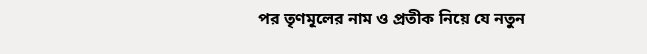পর তৃণমূলের নাম ও প্রতীক নিয়ে যে নতুন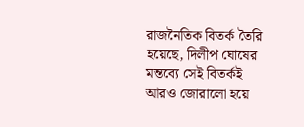রাজনৈতিক বিতর্ক তৈরি হয়েছে, দিলীপ ঘোষের মন্তব্যে সেই বিতর্কই আরও জোরালো হয়ে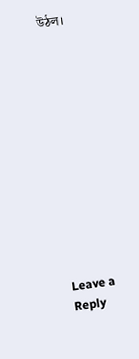উঠল।












Leave a Reply